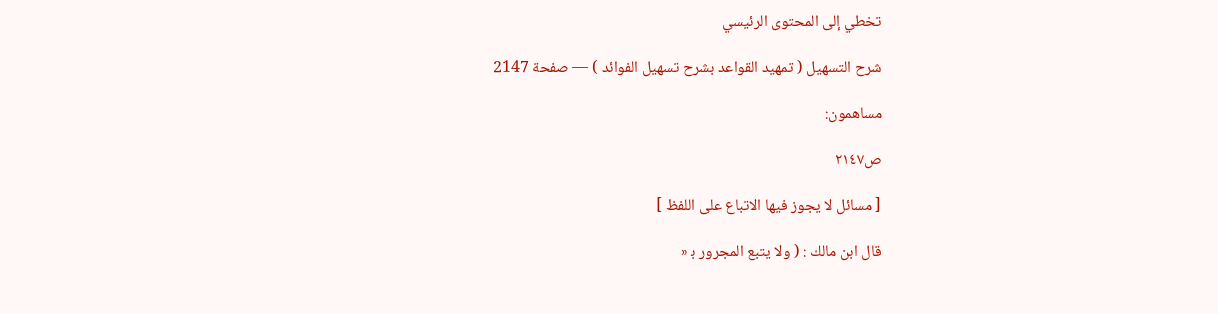تخطي إلى المحتوى الرئيسي

شرح التسهيل ( تمهيد القواعد بشرح تسهيل الفوائد ) — صفحة 2147

مساهمون:

ص٢١٤٧

[ مسائل لا يجوز فيها الاتباع على اللفظ ]

قال ابن مالك : ( ولا يتبع المجرور ب‍ «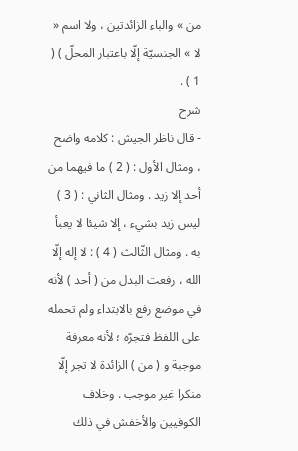من » والباء الزائدتين ، ولا اسم « لا » الجنسيّة إلّا باعتبار المحلّ ) ( 1 ) .
شرح
- قال ناظر الجيش : كلامه واضح ، ومثال الأول : ( 2 ) ما فيهما من أحد إلا زيد . ومثال الثاني : ( 3 ) ليس زيد بشيء ، إلا شيئا لا يعبأ به . ومثال الثّالث ( 4 ) : لا إله إلّا الله ، رفعت البدل من ( أحد ) لأنه في موضع رفع بالابتداء ولم تحمله على اللفظ فتجرّه ؛ لأنه معرفة موجبة و ( من ) الزائدة لا تجر إلّا منكرا غير موجب . وخلاف الكوفيين والأخفش في ذلك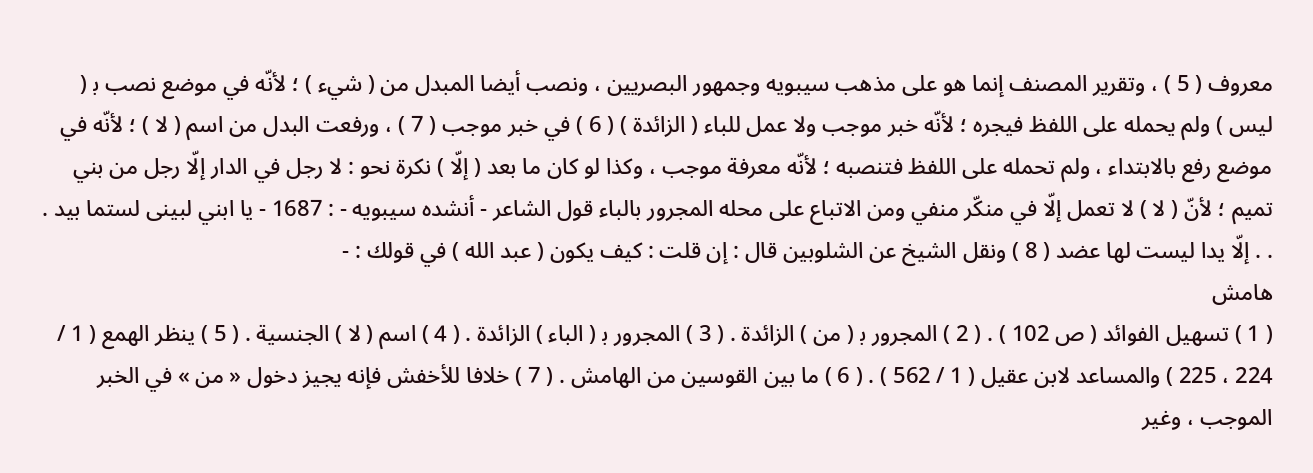معروف ( 5 ) ، وتقرير المصنف إنما هو على مذهب سيبويه وجمهور البصريين ، ونصب أيضا المبدل من ( شيء ) ؛ لأنّه في موضع نصب ب‍ ( ليس ) ولم يحمله على اللفظ فيجره ؛ لأنّه خبر موجب ولا عمل للباء ( الزائدة ) ( 6 ) في خبر موجب ( 7 ) ، ورفعت البدل من اسم ( لا ) ؛ لأنّه في موضع رفع بالابتداء ، ولم تحمله على اللفظ فتنصبه ؛ لأنّه معرفة موجب ، وكذا لو كان ما بعد ( إلّا ) نكرة نحو : لا رجل في الدار إلّا رجل من بني تميم ؛ لأنّ ( لا ) لا تعمل إلّا في منكّر منفي ومن الاتباع على محله المجرور بالباء قول الشاعر - أنشده سيبويه - : 1687 - يا ابني لبينى لستما بيد . . . إلّا يدا ليست لها عضد ( 8 ) ونقل الشيخ عن الشلوبين قال : إن قلت : كيف يكون ( عبد الله ) في قولك : -
هامش
( 1 ) تسهيل الفوائد ( ص 102 ) . ( 2 ) المجرور ب‍ ( من ) الزائدة . ( 3 ) المجرور ب‍ ( الباء ) الزائدة . ( 4 ) اسم ( لا ) الجنسية . ( 5 ) ينظر الهمع ( 1 / 224 ، 225 ) والمساعد لابن عقيل ( 1 / 562 ) . ( 6 ) ما بين القوسين من الهامش . ( 7 ) خلافا للأخفش فإنه يجيز دخول « من » في الخبر الموجب ، وغير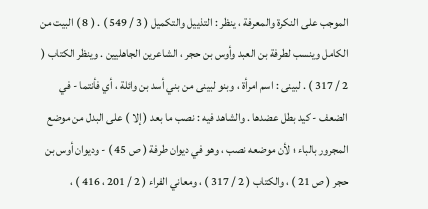الموجب على النكرة والمعرفة ، ينظر : التذييل والتكميل ( 3 / 549 ) . ( 8 ) البيت من الكامل وينسب لطرفة بن العبد وأوس بن حجر ، الشاعرين الجاهليين . وينظر الكتاب ( 2 / 317 ) . لبينى : اسم امرأة ، وبنو لبينى من بني أسد بن وائلة ، أي فأنتما - في الضعف - كيد بطل عضدها . والشاهد فيه : نصب ما بعد ( إلا ) على البدل من موضع المجرور بالباء ؛ لأن موضعه نصب ، وهو في ديوان طرفة ( ص 45 ) - وديوان أوس بن حجر ( ص 21 ) ، والكتاب ( 2 / 317 ) ، ومعاني الفراء ( 2 / 201 ، 416 ) ،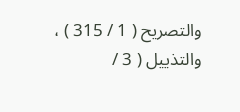والتصريح ( 1 / 315 ) ، والتذييل ( 3 /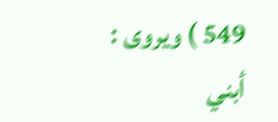549 ) ويروى : أبني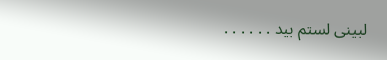لبينى لستم بيد . . . . . .